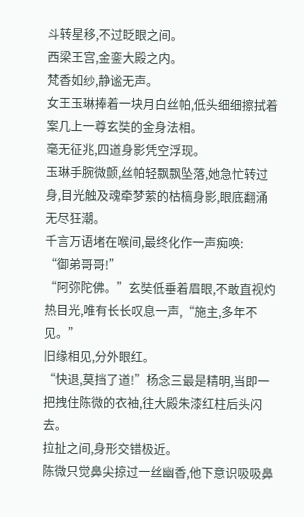斗转星移,不过眨眼之间。
西梁王宫,金銮大殿之内。
梵香如纱,静谧无声。
女王玉琳捧着一块月白丝帕,低头细细擦拭着案几上一尊玄奘的金身法相。
毫无征兆,四道身影凭空浮现。
玉琳手腕微颤,丝帕轻飘飘坠落,她急忙转过身,目光触及魂牵梦萦的枯槁身影,眼底翻涌无尽狂潮。
千言万语堵在喉间,最终化作一声痴唤:
“御弟哥哥!”
“阿弥陀佛。”玄奘低垂着眉眼,不敢直视灼热目光,唯有长长叹息一声,“施主,多年不见。”
旧缘相见,分外眼红。
“快退,莫挡了道!”杨念三最是精明,当即一把拽住陈微的衣袖,往大殿朱漆红柱后头闪去。
拉扯之间,身形交错极近。
陈微只觉鼻尖掠过一丝幽香,他下意识吸吸鼻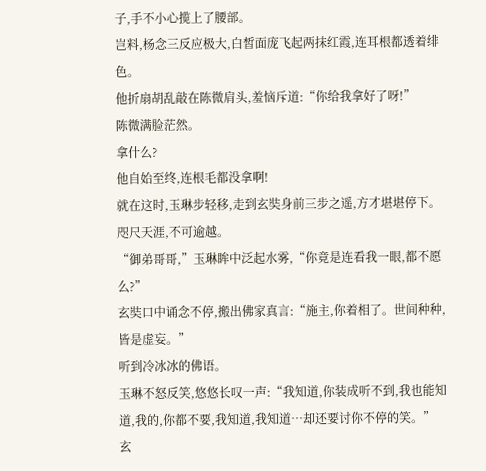子,手不小心揽上了腰部。
岂料,杨念三反应极大,白皙面庞飞起两抹红霞,连耳根都透着绯色。
他折扇胡乱敲在陈微肩头,羞恼斥道:“你给我拿好了呀!”
陈微满脸茫然。
拿什么?
他自始至终,连根毛都没拿啊!
就在这时,玉琳步轻移,走到玄奘身前三步之遥,方才堪堪停下。
咫尺天涯,不可逾越。
“御弟哥哥,”玉琳眸中泛起水雾,“你竟是连看我一眼,都不愿么?”
玄奘口中诵念不停,搬出佛家真言:“施主,你着相了。世间种种,皆是虚妄。”
听到冷冰冰的佛语。
玉琳不怒反笑,悠悠长叹一声:“我知道,你装成听不到,我也能知道,我的,你都不要,我知道,我知道…却还要讨你不停的笑。”
玄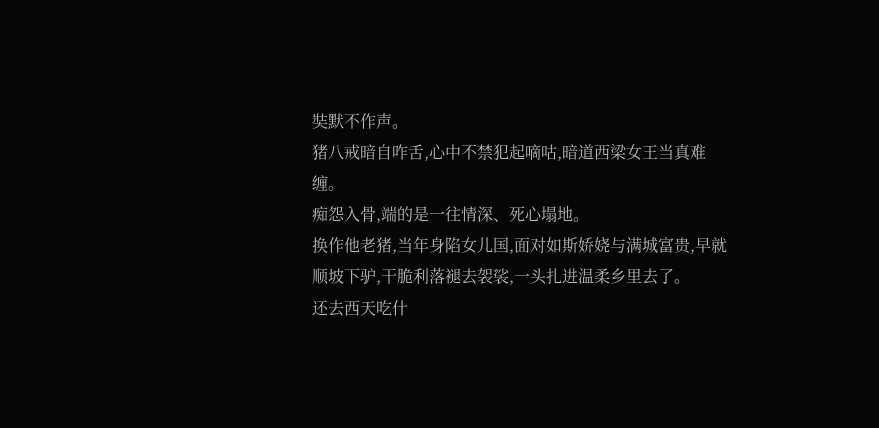奘默不作声。
猪八戒暗自咋舌,心中不禁犯起嘀咕,暗道西梁女王当真难缠。
痴怨入骨,端的是一往情深、死心塌地。
换作他老猪,当年身陷女儿国,面对如斯娇娆与满城富贵,早就顺坡下驴,干脆利落褪去袈裟,一头扎进温柔乡里去了。
还去西天吃什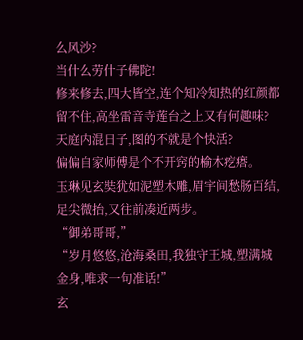么风沙?
当什么劳什子佛陀!
修来修去,四大皆空,连个知冷知热的红颜都留不住,高坐雷音寺莲台之上又有何趣味?
天庭内混日子,图的不就是个快活?
偏偏自家师傅是个不开窍的榆木疙瘩。
玉琳见玄奘犹如泥塑木雕,眉宇间愁肠百结,足尖微抬,又往前凑近两步。
“御弟哥哥,”
“岁月悠悠,沧海桑田,我独守王城,塑满城金身,唯求一句准话!”
玄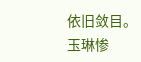依旧敛目。
玉琳惨